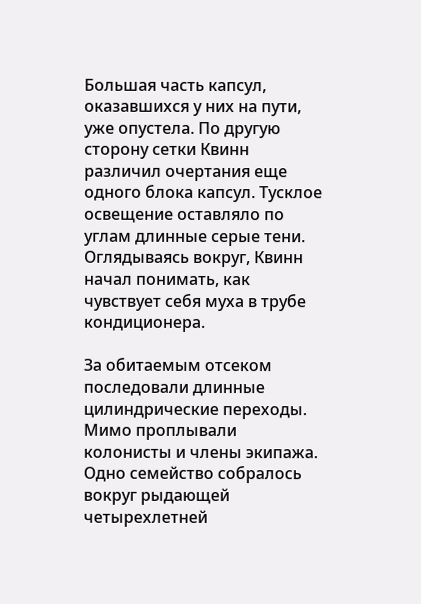Большая часть капсул, оказавшихся у них на пути, уже опустела. По другую сторону сетки Квинн различил очертания еще одного блока капсул. Тусклое освещение оставляло по углам длинные серые тени. Оглядываясь вокруг, Квинн начал понимать, как чувствует себя муха в трубе кондиционера.

За обитаемым отсеком последовали длинные цилиндрические переходы. Мимо проплывали колонисты и члены экипажа. Одно семейство собралось вокруг рыдающей четырехлетней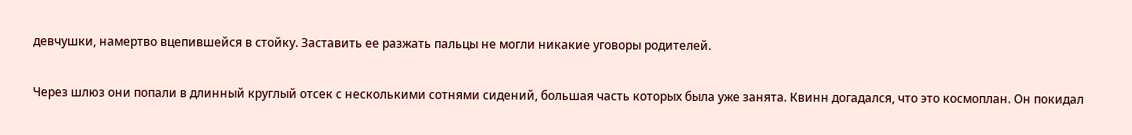девчушки, намертво вцепившейся в стойку. Заставить ее разжать пальцы не могли никакие уговоры родителей.

Через шлюз они попали в длинный круглый отсек с несколькими сотнями сидений, большая часть которых была уже занята. Квинн догадался, что это космоплан. Он покидал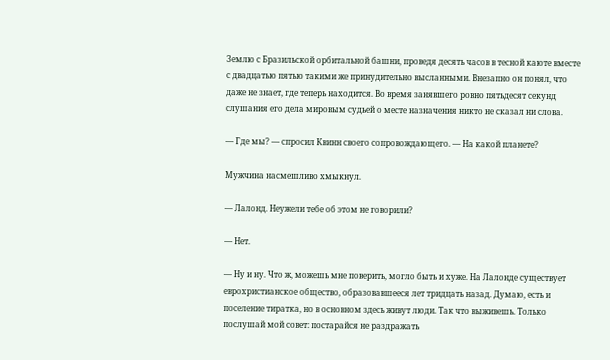Землю с Бразильской орбитальной башни, проведя десять часов в тесной каюте вместе с двадцатью пятью такими же принудительно высланными. Внезапно он понял, что даже не знает, где теперь находится. Во время занявшего ровно пятьдесят секунд слушания его дела мировым судьей о месте назначения никто не сказал ни слова.

— Где мы? — спросил Квинн своего сопровождающего. — На какой планете?

Мужчина насмешливо хмыкнул.

— Лалонд. Неужели тебе об этом не говорили?

— Нет.

— Ну и ну. Что ж, можешь мне поверить, могло быть и хуже. На Лалонде существует еврохристианское общество, образовавшееся лет тридцать назад. Думаю, есть и поселение тиратка, но в основном здесь живут люди. Так что выживешь. Только послушай мой совет: постарайся не раздражать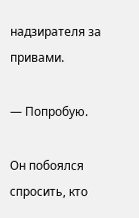надзирателя за привами.

— Попробую.

Он побоялся спросить, кто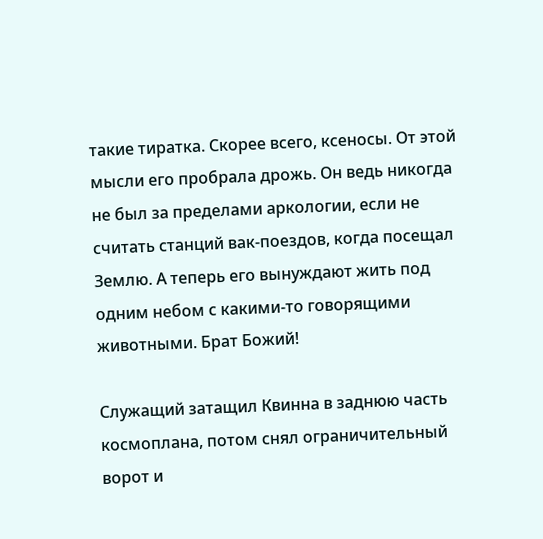такие тиратка. Скорее всего, ксеносы. От этой мысли его пробрала дрожь. Он ведь никогда не был за пределами аркологии, если не считать станций вак-поездов, когда посещал Землю. А теперь его вынуждают жить под одним небом с какими-то говорящими животными. Брат Божий!

Служащий затащил Квинна в заднюю часть космоплана, потом снял ограничительный ворот и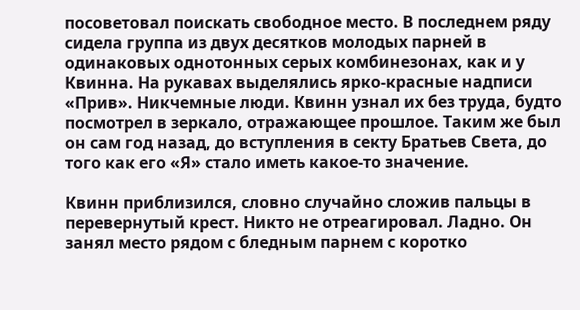посоветовал поискать свободное место. В последнем ряду сидела группа из двух десятков молодых парней в одинаковых однотонных серых комбинезонах, как и у Квинна. На рукавах выделялись ярко-красные надписи «Прив». Никчемные люди. Квинн узнал их без труда, будто посмотрел в зеркало, отражающее прошлое. Таким же был он сам год назад, до вступления в секту Братьев Света, до того как его «Я» стало иметь какое-то значение.

Квинн приблизился, словно случайно сложив пальцы в перевернутый крест. Никто не отреагировал. Ладно. Он занял место рядом с бледным парнем с коротко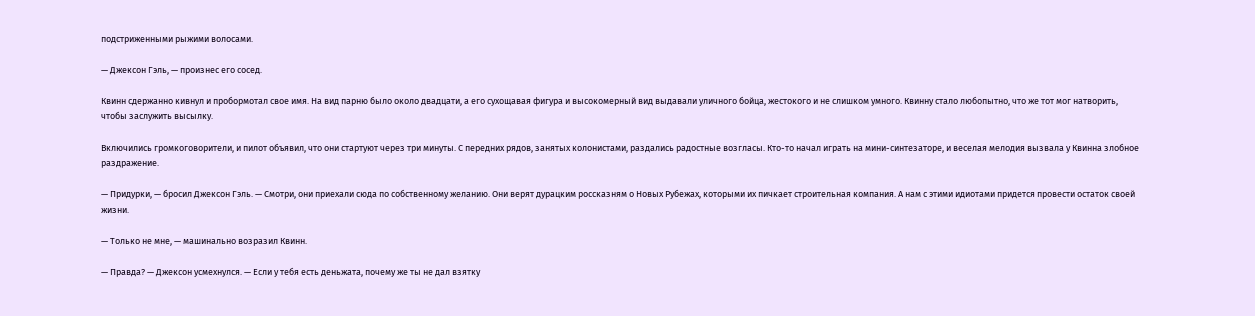подстриженными рыжими волосами.

— Джексон Гэль, — произнес его сосед.

Квинн сдержанно кивнул и пробормотал свое имя. На вид парню было около двадцати, а его сухощавая фигура и высокомерный вид выдавали уличного бойца, жестокого и не слишком умного. Квинну стало любопытно, что же тот мог натворить, чтобы заслужить высылку.

Включились громкоговорители, и пилот объявил, что они стартуют через три минуты. С передних рядов, занятых колонистами, раздались радостные возгласы. Кто-то начал играть на мини-синтезаторе, и веселая мелодия вызвала у Квинна злобное раздражение.

— Придурки, — бросил Джексон Гэль. — Смотри, они приехали сюда по собственному желанию. Они верят дурацким россказням о Новых Рубежах, которыми их пичкает строительная компания. А нам с этими идиотами придется провести остаток своей жизни.

— Только не мне, — машинально возразил Квинн.

— Правда? — Джексон усмехнулся. — Если у тебя есть деньжата, почему же ты не дал взятку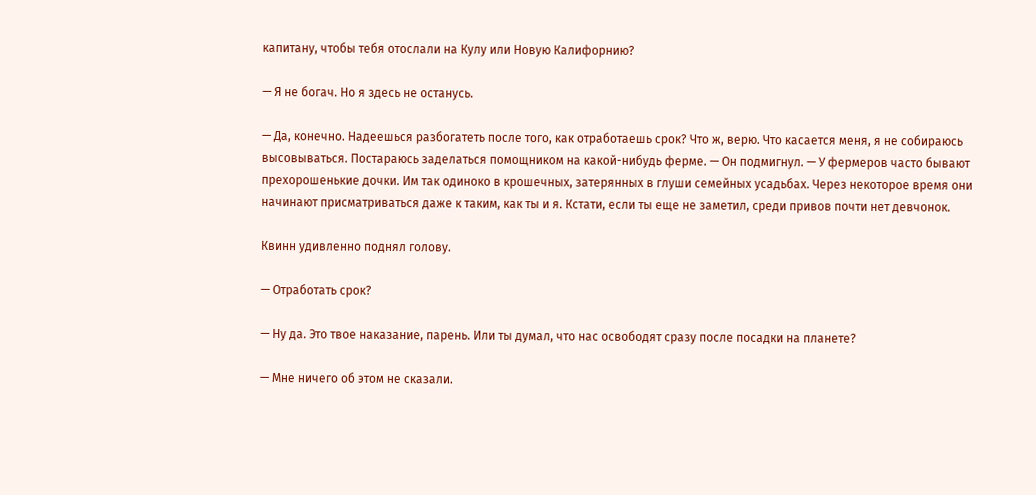капитану, чтобы тебя отослали на Кулу или Новую Калифорнию?

— Я не богач. Но я здесь не останусь.

— Да, конечно. Надеешься разбогатеть после того, как отработаешь срок? Что ж, верю. Что касается меня, я не собираюсь высовываться. Постараюсь заделаться помощником на какой-нибудь ферме. — Он подмигнул. — У фермеров часто бывают прехорошенькие дочки. Им так одиноко в крошечных, затерянных в глуши семейных усадьбах. Через некоторое время они начинают присматриваться даже к таким, как ты и я. Кстати, если ты еще не заметил, среди привов почти нет девчонок.

Квинн удивленно поднял голову.

— Отработать срок?

— Ну да. Это твое наказание, парень. Или ты думал, что нас освободят сразу после посадки на планете?

— Мне ничего об этом не сказали.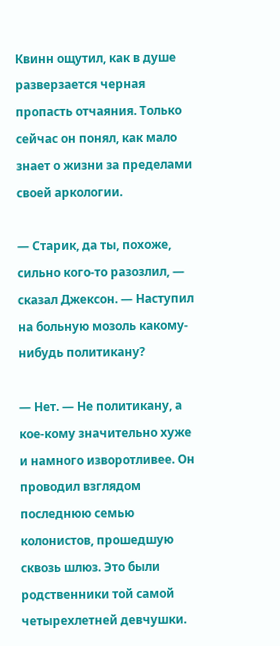Квинн ощутил, как в душе разверзается черная пропасть отчаяния. Только сейчас он понял, как мало знает о жизни за пределами своей аркологии.

— Старик, да ты, похоже, сильно кого-то разозлил, — сказал Джексон. — Наступил на больную мозоль какому-нибудь политикану?

— Нет. — Не политикану, а кое-кому значительно хуже и намного изворотливее. Он проводил взглядом последнюю семью колонистов, прошедшую сквозь шлюз. Это были родственники той самой четырехлетней девчушки.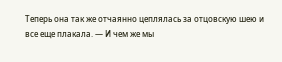Теперь она так же отчаянно цеплялась за отцовскую шею и все еще плакала. — И чем же мы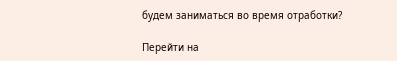будем заниматься во время отработки?

Перейти на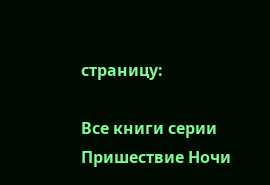страницу:

Все книги серии Пришествие Ночи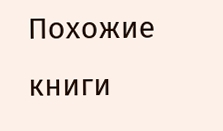Похожие книги